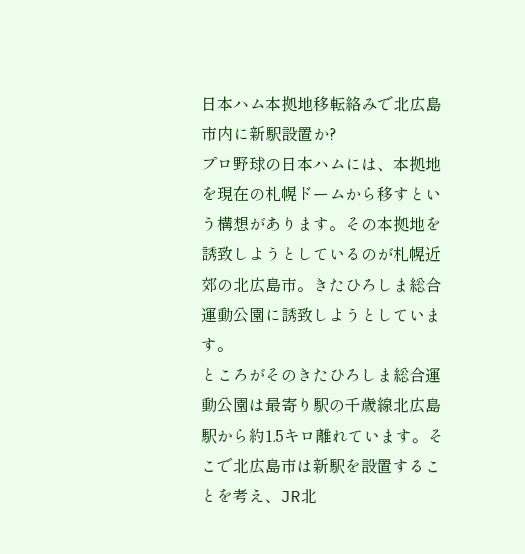日本ハム本拠地移転絡みで北広島市内に新駅設置か?
プロ野球の日本ハムには、本拠地を現在の札幌ドームから移すという構想があります。その本拠地を誘致しようとしているのが札幌近郊の北広島市。きたひろしま総合運動公園に誘致しようとしています。
ところがそのきたひろしま総合運動公園は最寄り駅の千歳線北広島駅から約1.5キロ離れています。そこで北広島市は新駅を設置することを考え、JR北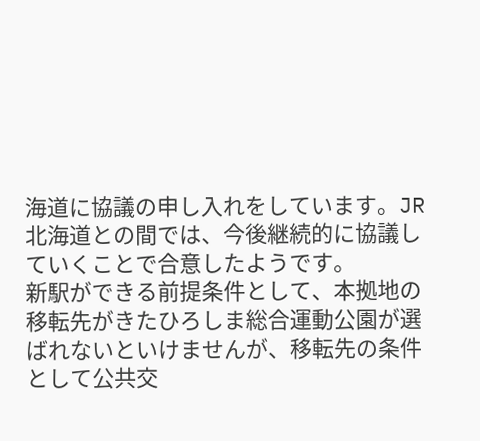海道に協議の申し入れをしています。JR北海道との間では、今後継続的に協議していくことで合意したようです。
新駅ができる前提条件として、本拠地の移転先がきたひろしま総合運動公園が選ばれないといけませんが、移転先の条件として公共交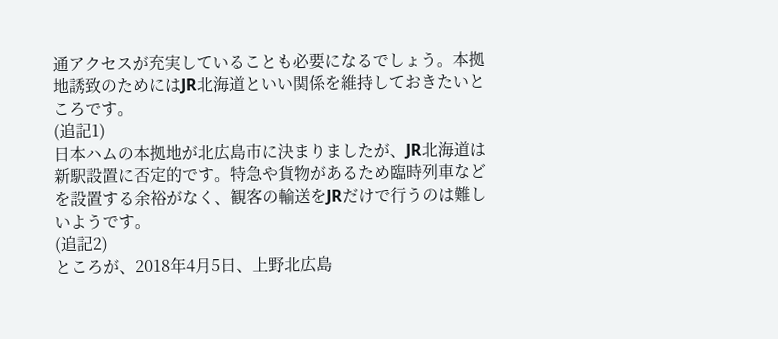通アクセスが充実していることも必要になるでしょう。本拠地誘致のためにはJR北海道といい関係を維持しておきたいところです。
(追記1)
日本ハムの本拠地が北広島市に決まりましたが、JR北海道は新駅設置に否定的です。特急や貨物があるため臨時列車などを設置する余裕がなく、観客の輸送をJRだけで行うのは難しいようです。
(追記2)
ところが、2018年4月5日、上野北広島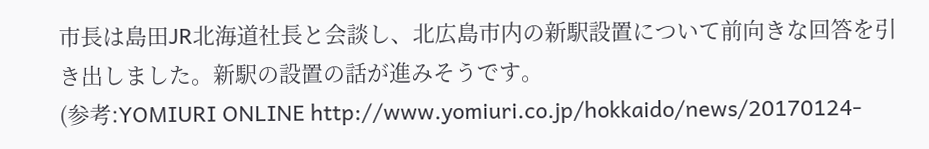市長は島田JR北海道社長と会談し、北広島市内の新駅設置について前向きな回答を引き出しました。新駅の設置の話が進みそうです。
(参考:YOMIURI ONLINE http://www.yomiuri.co.jp/hokkaido/news/20170124-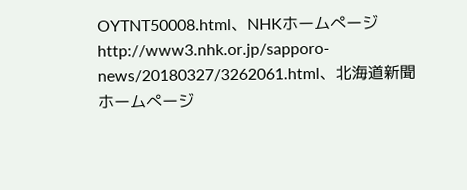OYTNT50008.html、NHKホームぺージ http://www3.nhk.or.jp/sapporo-news/20180327/3262061.html、北海道新聞ホームぺージ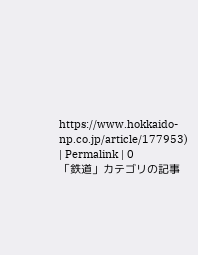https://www.hokkaido-np.co.jp/article/177953)
| Permalink | 0
「鉄道」カテゴリの記事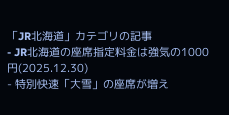「JR北海道」カテゴリの記事
- JR北海道の座席指定料金は強気の1000円(2025.12.30)
- 特別快速「大雪」の座席が増え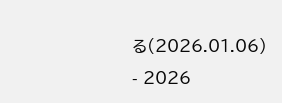る(2026.01.06)
- 2026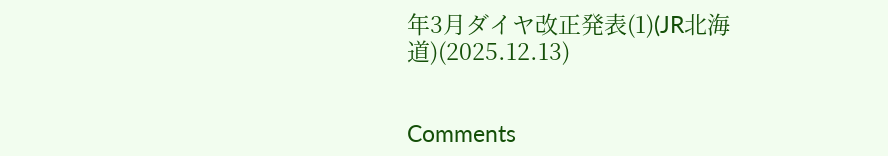年3月ダイヤ改正発表(1)(JR北海道)(2025.12.13)


Comments